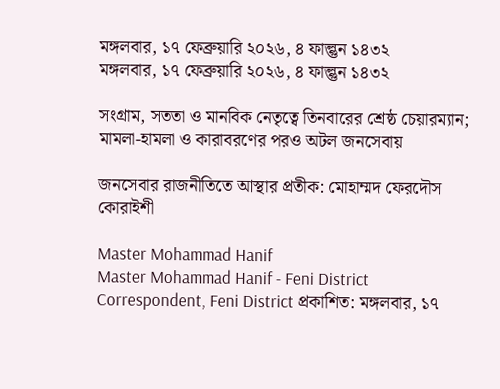মঙ্গলবার, ১৭ ফেব্রুয়ারি ২০২৬, ৪ ফাল্গুন ১৪৩২
মঙ্গলবার, ১৭ ফেব্রুয়ারি ২০২৬, ৪ ফাল্গুন ১৪৩২

সংগ্রাম, সততা ও মানবিক নেতৃত্বে তিনবারের শ্রেষ্ঠ চেয়ারম্যান; মামলা-হামলা ও কারাবরণের পরও অটল জনসেবায়

জনসেবার রাজনীতিতে আস্থার প্রতীক: মোহাম্মদ ফেরদৌস কোরাইশী

Master Mohammad Hanif
Master Mohammad Hanif - Feni District Correspondent, Feni District প্রকাশিত: মঙ্গলবার, ১৭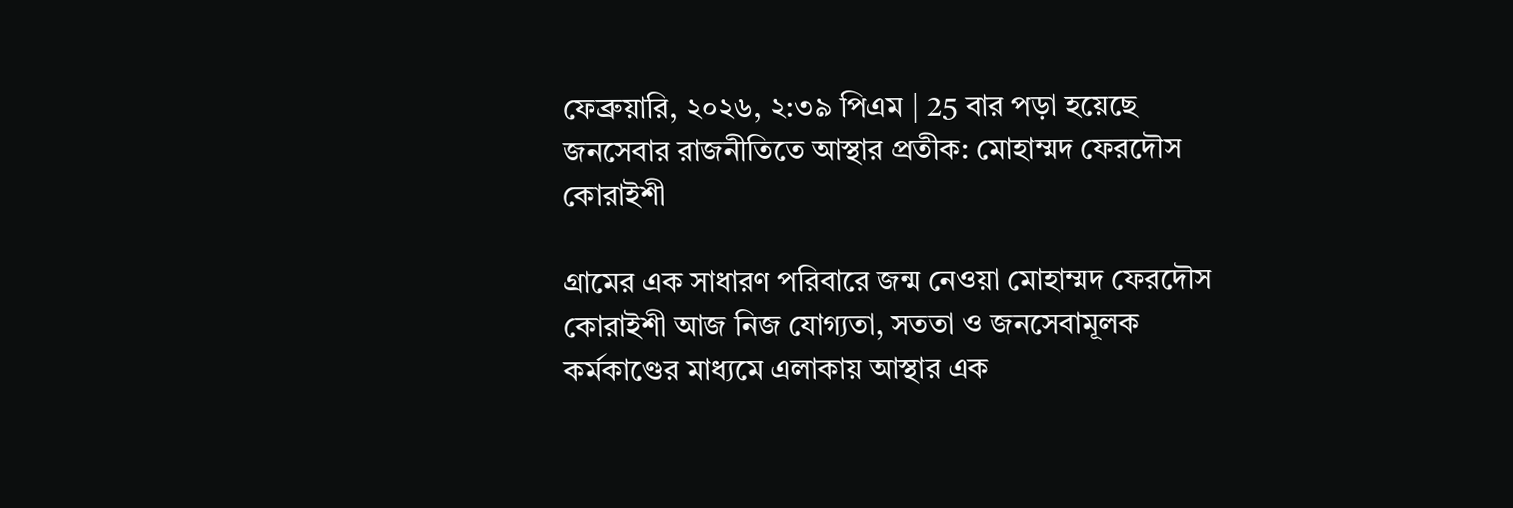ফেব্রুয়ারি, ২০২৬, ২:৩৯ পিএম | 25 বার পড়া হয়েছে
জনসেবার রাজনীতিতে আস্থার প্রতীক: মোহাম্মদ ফেরদৌস কোরাইশী

গ্রামের এক সাধারণ পরিবারে জন্ম নেওয়া মোহাম্মদ ফেরদৌস কোরাইশী আজ নিজ যোগ্যতা, সততা ও জনসেবামূলক কর্মকাণ্ডের মাধ্যমে এলাকায় আস্থার এক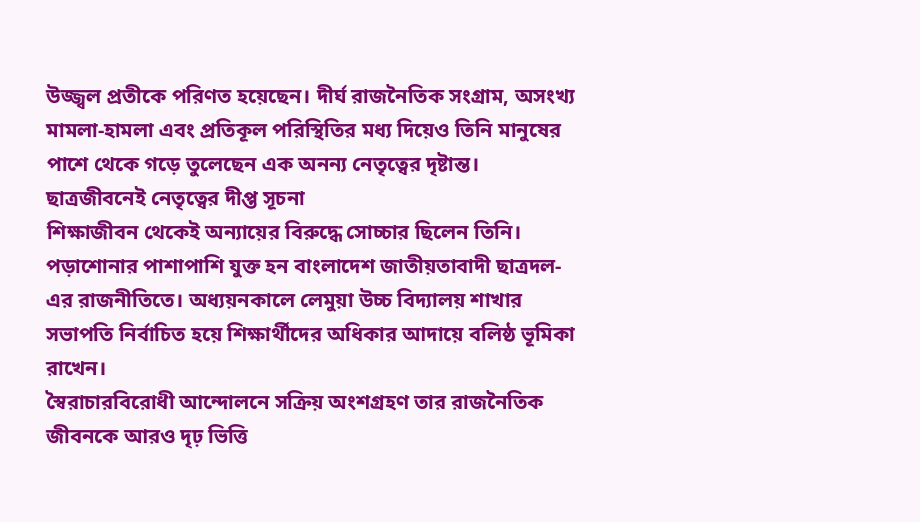উজ্জ্বল প্রতীকে পরিণত হয়েছেন। দীর্ঘ রাজনৈতিক সংগ্রাম, অসংখ্য মামলা-হামলা এবং প্রতিকূল পরিস্থিতির মধ্য দিয়েও তিনি মানুষের পাশে থেকে গড়ে তুলেছেন এক অনন্য নেতৃত্বের দৃষ্টান্ত।
ছাত্রজীবনেই নেতৃত্বের দীপ্ত সূচনা
শিক্ষাজীবন থেকেই অন্যায়ের বিরুদ্ধে সোচ্চার ছিলেন তিনি। পড়াশোনার পাশাপাশি যুক্ত হন বাংলাদেশ জাতীয়তাবাদী ছাত্রদল-এর রাজনীতিতে। অধ্যয়নকালে লেমুয়া উচ্চ বিদ্যালয় শাখার সভাপতি নির্বাচিত হয়ে শিক্ষার্থীদের অধিকার আদায়ে বলিষ্ঠ ভূমিকা রাখেন।
স্বৈরাচারবিরোধী আন্দোলনে সক্রিয় অংশগ্রহণ তার রাজনৈতিক জীবনকে আরও দৃঢ় ভিত্তি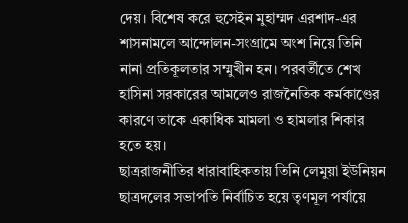দেয়। বিশেষ করে হুসেইন মুহাম্মদ এরশাদ-এর শাসনামলে আন্দোলন-সংগ্রামে অংশ নিয়ে তিনি নানা প্রতিকূলতার সম্মুখীন হন। পরবর্তীতে শেখ হাসিনা সরকারের আমলেও রাজনৈতিক কর্মকাণ্ডের কারণে তাকে একাধিক মামলা ও হামলার শিকার হতে হয়।
ছাত্ররাজনীতির ধারাবাহিকতায় তিনি লেমুয়া ইউনিয়ন ছাত্রদলের সভাপতি নির্বাচিত হয়ে তৃণমূল পর্যায়ে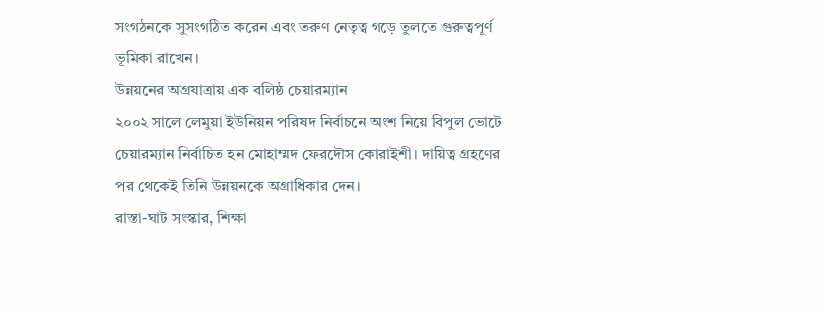সংগঠনকে সুসংগঠিত করেন এবং তরুণ নেতৃত্ব গড়ে তুলতে গুরুত্বপূর্ণ ভূমিকা রাখেন।
উন্নয়নের অগ্রযাত্রায় এক বলিষ্ঠ চেয়ারম্যান
২০০২ সালে লেমুয়া ইউনিয়ন পরিষদ নির্বাচনে অংশ নিয়ে বিপুল ভোটে চেয়ারম্যান নির্বাচিত হন মোহাম্মদ ফেরদৌস কোরাইশী। দায়িত্ব গ্রহণের পর থেকেই তিনি উন্নয়নকে অগ্রাধিকার দেন।
রাস্তা-ঘাট সংস্কার, শিক্ষা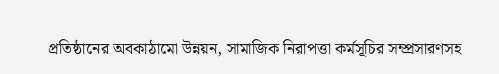প্রতিষ্ঠানের অবকাঠামো উন্নয়ন, সামাজিক নিরাপত্তা কর্মসূচির সম্প্রসারণসহ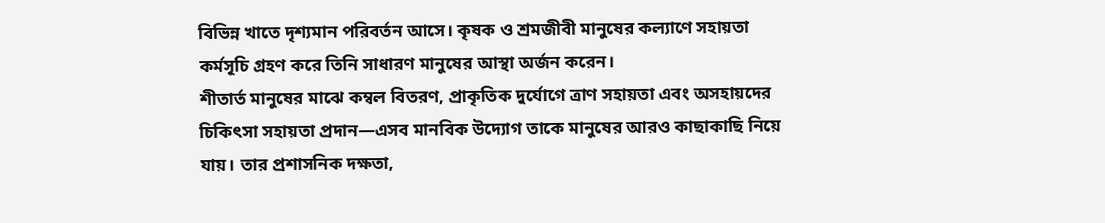বিভিন্ন খাতে দৃশ্যমান পরিবর্তন আসে। কৃষক ও শ্রমজীবী মানুষের কল্যাণে সহায়তা কর্মসূচি গ্রহণ করে তিনি সাধারণ মানুষের আস্থা অর্জন করেন।
শীতার্ত মানুষের মাঝে কম্বল বিতরণ, প্রাকৃতিক দুর্যোগে ত্রাণ সহায়তা এবং অসহায়দের চিকিৎসা সহায়তা প্রদান—এসব মানবিক উদ্যোগ তাকে মানুষের আরও কাছাকাছি নিয়ে যায়। তার প্রশাসনিক দক্ষতা,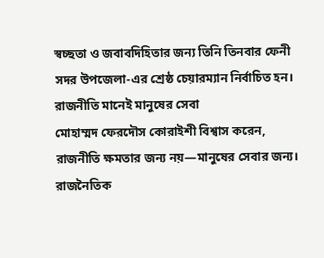স্বচ্ছতা ও জবাবদিহিতার জন্য তিনি তিনবার ফেনী সদর উপজেলা-এর শ্রেষ্ঠ চেয়ারম্যান নির্বাচিত হন।
রাজনীতি মানেই মানুষের সেবা
মোহাম্মদ ফেরদৌস কোরাইশী বিশ্বাস করেন, রাজনীতি ক্ষমতার জন্য নয়—মানুষের সেবার জন্য। রাজনৈতিক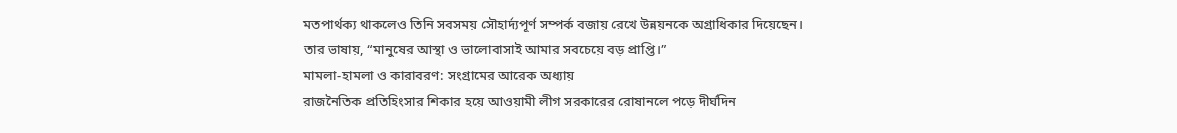মতপার্থক্য থাকলেও তিনি সবসময় সৌহার্দ্যপূর্ণ সম্পর্ক বজায় রেখে উন্নয়নকে অগ্রাধিকার দিয়েছেন।
তার ভাষায়, “মানুষের আস্থা ও ভালোবাসাই আমার সবচেয়ে বড় প্রাপ্তি।”
মামলা-হামলা ও কারাবরণ: সংগ্রামের আরেক অধ্যায়
রাজনৈতিক প্রতিহিংসার শিকার হয়ে আওয়ামী লীগ সরকারের রোষানলে পড়ে দীর্ঘদিন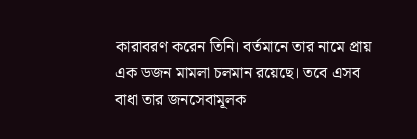কারাবরণ করেন তিনি। বর্তমানে তার নামে প্রায় এক ডজন মামলা চলমান রয়েছে। তবে এসব বাধা তার জনসেবামূলক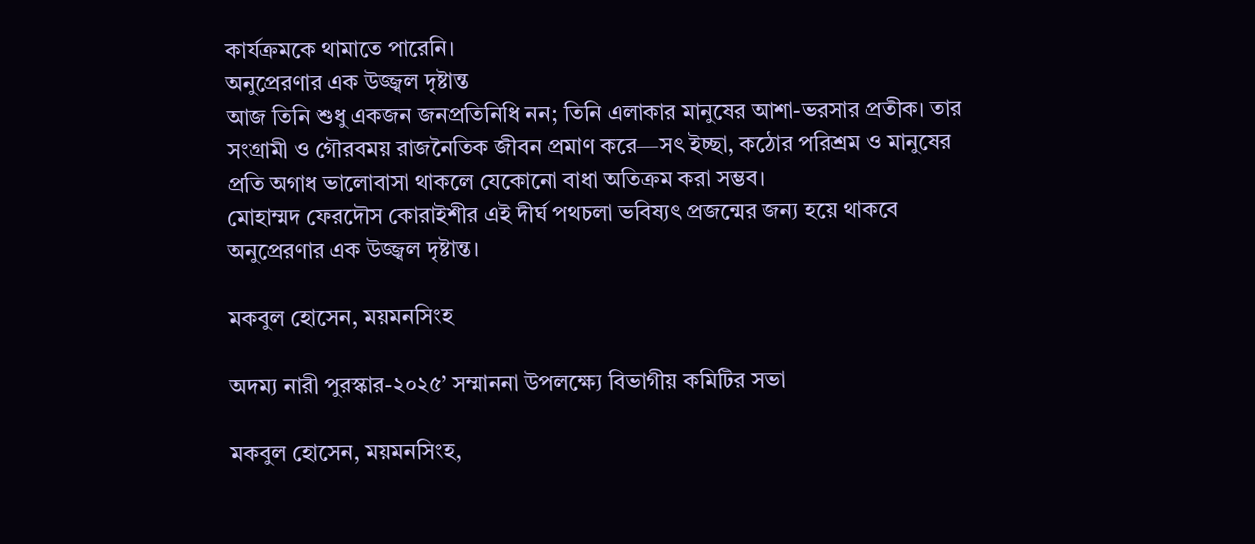কার্যক্রমকে থামাতে পারেনি।
অনুপ্রেরণার এক উজ্জ্বল দৃষ্টান্ত
আজ তিনি শুধু একজন জনপ্রতিনিধি নন; তিনি এলাকার মানুষের আশা-ভরসার প্রতীক। তার সংগ্রামী ও গৌরবময় রাজনৈতিক জীবন প্রমাণ করে—সৎ ইচ্ছা, কঠোর পরিশ্রম ও মানুষের প্রতি অগাধ ভালোবাসা থাকলে যেকোনো বাধা অতিক্রম করা সম্ভব।
মোহাম্মদ ফেরদৌস কোরাইশীর এই দীর্ঘ পথচলা ভবিষ্যৎ প্রজন্মের জন্য হয়ে থাকবে অনুপ্রেরণার এক উজ্জ্বল দৃষ্টান্ত।

মকবুল হোসেন, ময়মনসিংহ

অদম্য নারী পুরস্কার-২০২৫’ সম্মাননা উপলক্ষ্যে বিভাগীয় কমিটির সভা

মকবুল হোসেন, ময়মনসিংহ,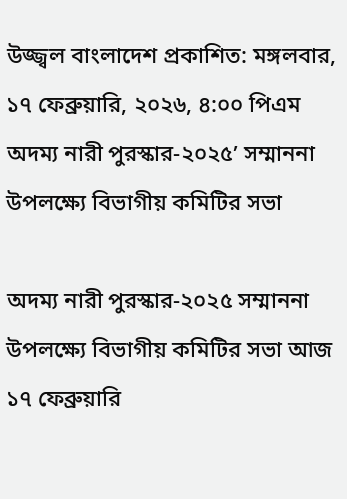উজ্জ্বল বাংলাদেশ প্রকাশিত: মঙ্গলবার, ১৭ ফেব্রুয়ারি, ২০২৬, ৪:০০ পিএম
অদম্য নারী পুরস্কার-২০২৫’ সম্মাননা উপলক্ষ্যে বিভাগীয় কমিটির সভা

অদম্য নারী পুরস্কার-২০২৫ সম্মাননা উপলক্ষ্যে বিভাগীয় কমিটির সভা আজ ১৭ ফেব্রুয়ারি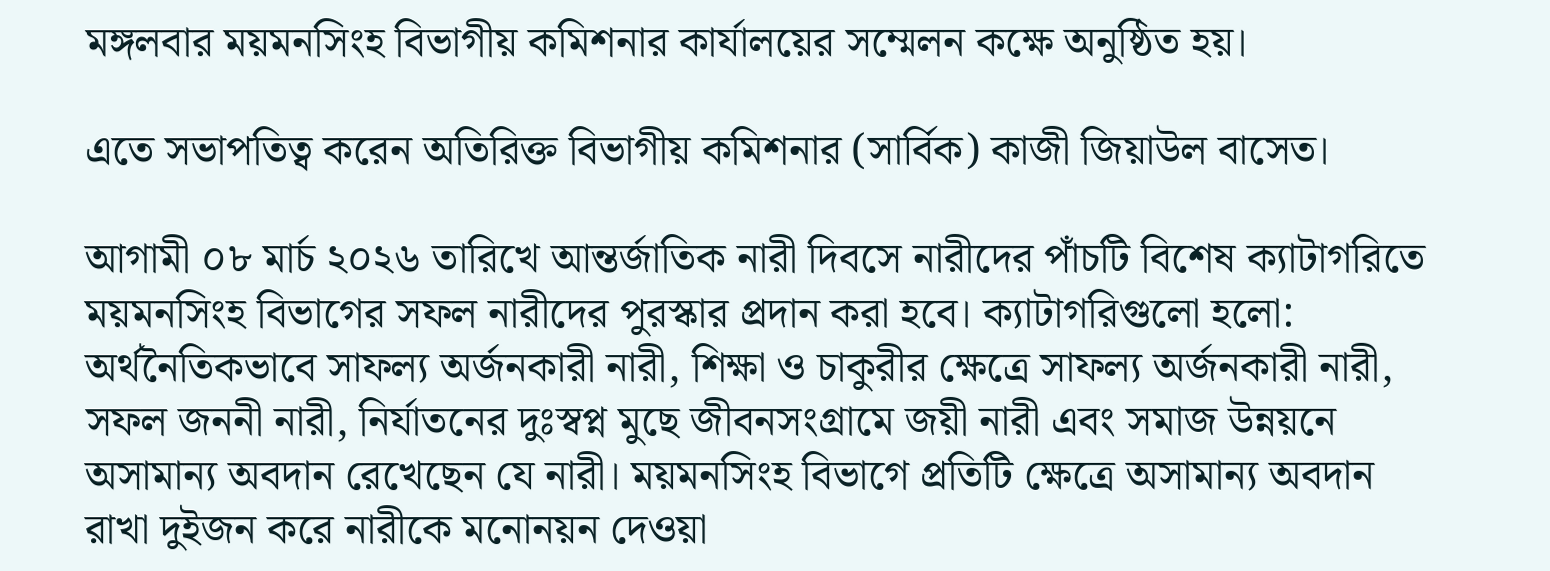মঙ্গলবার ময়মনসিংহ বিভাগীয় কমিশনার কার্যালয়ের সম্মেলন কক্ষে অনুষ্ঠিত হয়।

এতে সভাপতিত্ব করেন অতিরিক্ত বিভাগীয় কমিশনার (সার্বিক) কাজী জিয়াউল বাসেত।

আগামী ০৮ মার্চ ২০২৬ তারিখে আন্তর্জাতিক নারী দিবসে নারীদের পাঁচটি বিশেষ ক্যাটাগরিতে ময়মনসিংহ বিভাগের সফল নারীদের পুরস্কার প্রদান করা হবে। ক্যাটাগরিগুলো হলো: অর্থনৈতিকভাবে সাফল্য অর্জনকারী নারী, শিক্ষা ও চাকুরীর ক্ষেত্রে সাফল্য অর্জনকারী নারী, সফল জননী নারী, নির্যাতনের দুঃস্বপ্ন মুছে জীবনসংগ্রামে জয়ী নারী এবং সমাজ উন্নয়নে অসামান্য অবদান রেখেছেন যে নারী। ময়মনসিংহ বিভাগে প্রতিটি ক্ষেত্রে অসামান্য অবদান রাখা দুইজন করে নারীকে মনোনয়ন দেওয়া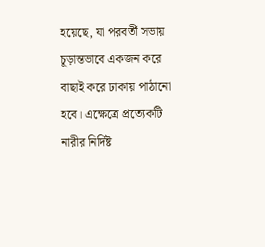হয়েছে, যা পরবর্তী সভায় চূড়ান্তভাবে একজন করে বাছাই করে ঢাকায় পাঠানো হবে। এক্ষেত্রে প্রত্যেকটি নারীর নির্দিষ্ট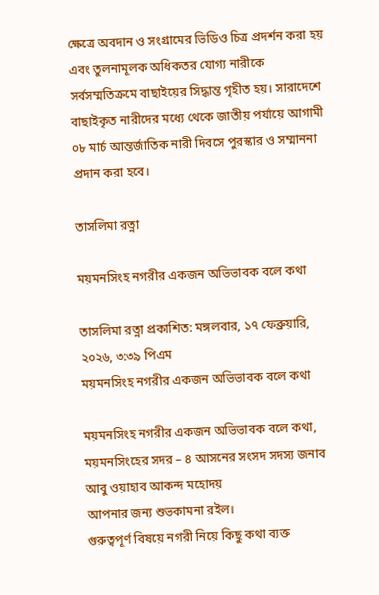ক্ষেত্রে অবদান ও সংগ্রামের ভিডিও চিত্র প্রদর্শন করা হয় এবং তুলনামূলক অধিকতর যোগ্য নারীকে সর্বসম্মতিক্রমে বাছাইয়ের সিদ্ধান্ত গৃহীত হয়। সারাদেশে বাছাইকৃত নারীদের মধ্যে থেকে জাতীয় পর্যায়ে আগামী ০৮ মার্চ আন্তর্জাতিক নারী দিবসে পুরস্কার ও সম্মাননা প্রদান করা হবে।

তাসলিমা রত্না

ময়মনসিংহ নগরীর একজন অভিভাবক বলে কথা

তাসলিমা রত্না প্রকাশিত: মঙ্গলবার, ১৭ ফেব্রুয়ারি, ২০২৬, ৩:৩৯ পিএম
ময়মনসিংহ নগরীর একজন অভিভাবক বলে কথা

ময়মনসিংহ নগরীর একজন অভিভাবক বলে কথা, ময়মনসিংহের সদর – ৪ আসনের সংসদ সদস্য জনাব আবু ওয়াহাব আকন্দ মহোদয়
আপনার জন্য শুভকামনা রইল।
গুরুত্বপূর্ণ বিষয়ে নগরী নিয়ে কিছু কথা ব্যক্ত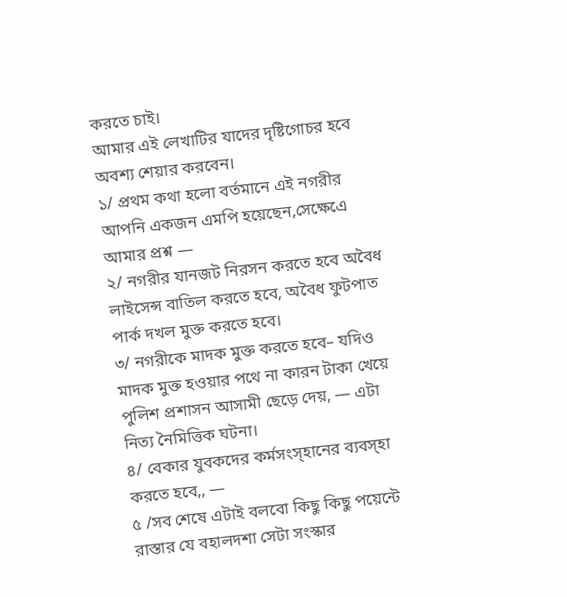করতে চাই।
আমার এই লেখাটির যাদের দৃষ্টিগোচর হবে অবশ্য শেয়ার করবেন।
১/ প্রথম কথা হলো বর্তমানে এই নগরীর আপনি একজন এমপি হয়েছেন,সেক্ষেএে আমার প্রশ্ন —
২/ নগরীর যানজট নিরসন করতে হবে অবৈধ লাইসেন্স বাতিল করতে হবে, অবৈধ ফুটপাত পার্ক দখল মুক্ত করতে হবে।
৩/ নগরীকে মাদক মুক্ত করতে হবে– যদিও মাদক মুক্ত হওয়ার পথে না কারন টাকা খেয়ে পুলিশ প্রশাসন আসামী ছেড়ে দেয়, — এটা নিত্য নৈমিত্তিক ঘটনা।
৪/ বেকার যুবকদের কর্মসংস্হানের ব্যবস্হা করতে হবে,, —
৫ /সব শেষে এটাই বলবো কিছু কিছু পয়েন্টে রাস্তার যে বহালদশা সেটা সংস্কার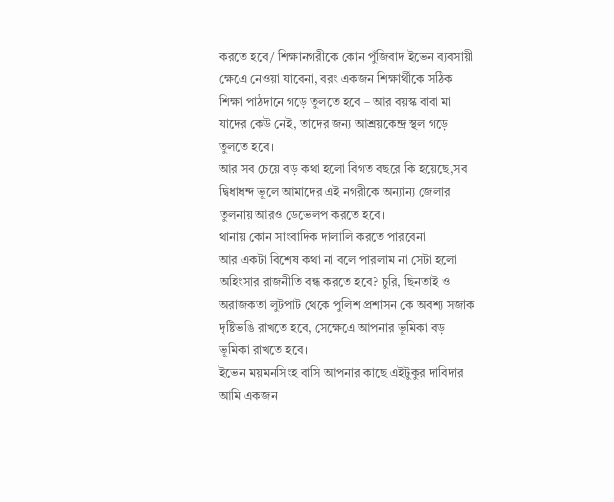করতে হবে/ শিক্ষানগরীকে কোন পুঁজিবাদ ইভেন ব্যবসায়ী ক্ষেএে নেওয়া যাবেনা, বরং একজন শিক্ষার্থীকে সঠিক শিক্ষা পাঠদানে গড়ে তুলতে হবে – আর বয়স্ক বাবা মা যাদের কেউ নেই, তাদের জন্য আশ্রয়কেন্দ্র স্থল গড়ে তুলতে হবে।
আর সব চেয়ে বড় কথা হলো বিগত বছরে কি হয়েছে,সব দ্বিধাধন্দ ভূলে আমাদের এই নগরীকে অন্যান্য জেলার তুলনায় আরও ডেভেলপ করতে হবে।
থানায় কোন সাংবাদিক দালালি করতে পারবেনা
আর একটা বিশেষ কথা না বলে পারলাম না সেটা হলো
অহিংসার রাজনীতি বন্ধ করতে হবে? চুরি, ছিনতাই ও অরাজকতা লুটপাট থেকে পুলিশ প্রশাসন কে অবশ্য সজাক দৃষ্টিভঙি রাখতে হবে, সেক্ষেএে আপনার ভূমিকা বড় ভূমিকা রাখতে হবে।
ইভেন ময়মনসিংহ বাসি আপনার কাছে এইটুকুর দাবিদার
আমি একজন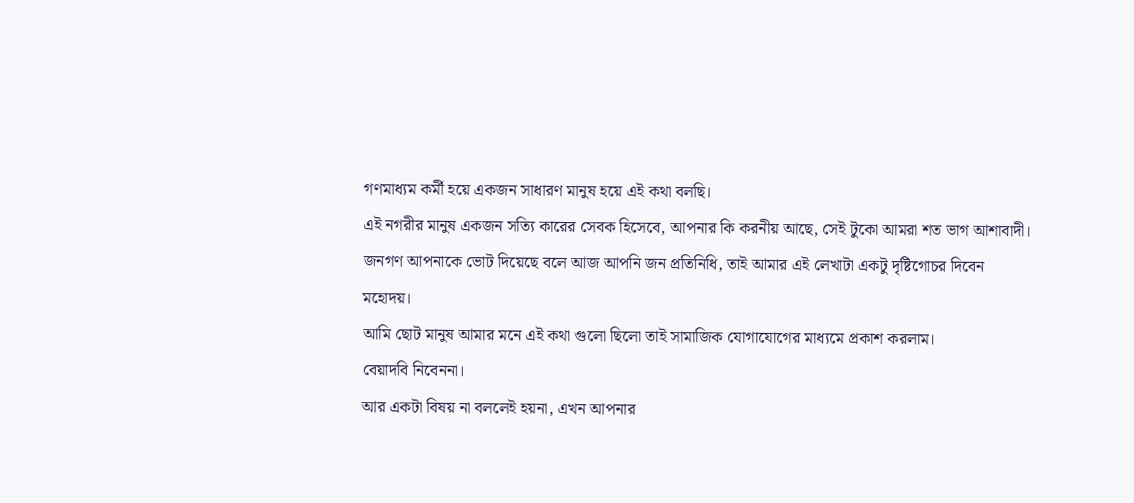গণমাধ্যম কর্মী হয়ে একজন সাধারণ মানুষ হয়ে এই কথা বলছি।
এই নগরীর মানুষ একজন সত্যি কারের সেবক হিসেবে, আপনার কি করনীয় আছে, সেই টুকো আমরা শত ভাগ আশাবাদী।
জনগণ আপনাকে ভোট দিয়েছে বলে আজ আপনি জন প্রতিনিধি, তাই আমার এই লেখাটা একটু দৃষ্টিগোচর দিবেন মহোদয়।
আমি ছোট মানুষ আমার মনে এই কথা গুলো ছিলো তাই সামাজিক যোগাযোগের মাধ্যমে প্রকাশ করলাম।
বেয়াদবি নিবেননা।
আর একটা বিষয় না বললেই হয়না, এখন আপনার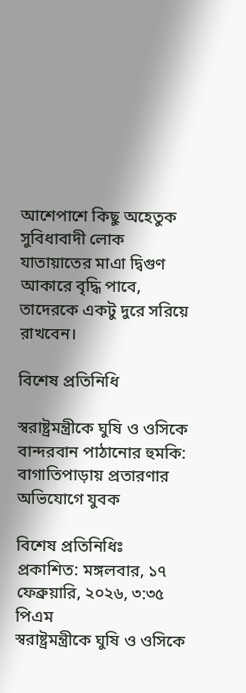আশেপাশে কিছু অহেতুক সুবিধাবাদী লোক যাতায়াতের মাএা দ্বিগুণ আকারে বৃদ্ধি পাবে, তাদেরকে একটু দুরে সরিয়ে রাখবেন।

বিশেষ প্রতিনিধি

স্বরাষ্ট্রমন্ত্রীকে ঘুষি ও ওসিকে বান্দরবান পাঠানোর হুমকি: বাগাতিপাড়ায় প্রতারণার অভিযোগে যুবক

বিশেষ প্রতিনিধিঃ প্রকাশিত: মঙ্গলবার, ১৭ ফেব্রুয়ারি, ২০২৬, ৩:৩৫ পিএম
স্বরাষ্ট্রমন্ত্রীকে ঘুষি ও ওসিকে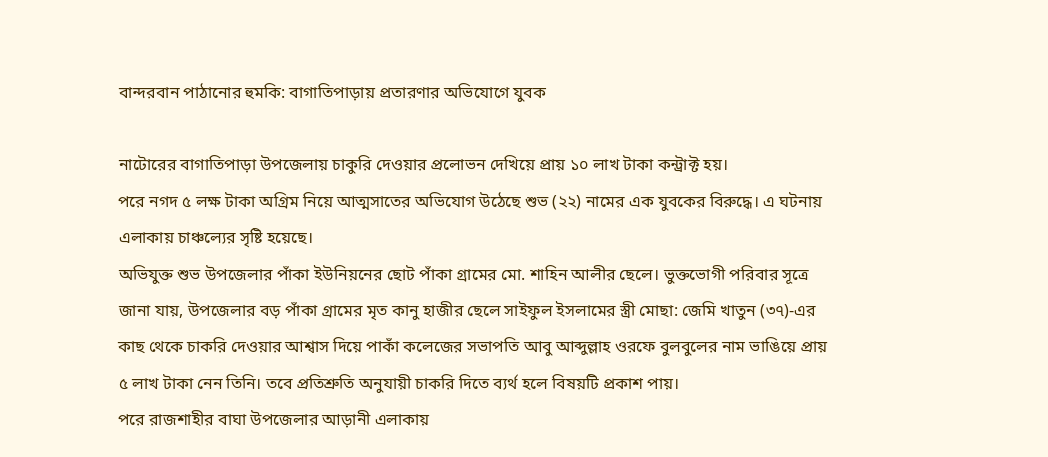বান্দরবান পাঠানোর হুমকি: বাগাতিপাড়ায় প্রতারণার অভিযোগে যুবক

নাটোরের বাগাতিপাড়া উপজেলায় চাকুরি দেওয়ার প্রলোভন দেখিয়ে প্রায় ১০ লাখ টাকা কন্ট্রাক্ট হয়।
পরে নগদ ৫ লক্ষ টাকা অগ্রিম নিয়ে আত্মসাতের অভিযোগ উঠেছে শুভ (২২) নামের এক যুবকের বিরুদ্ধে। এ ঘটনায় এলাকায় চাঞ্চল্যের সৃষ্টি হয়েছে।
অভিযুক্ত শুভ উপজেলার পাঁকা ইউনিয়নের ছোট পাঁকা গ্রামের মো. শাহিন আলীর ছেলে। ভুক্তভোগী পরিবার সূত্রে জানা যায়, উপজেলার বড় পাঁকা গ্রামের মৃত কানু হাজীর ছেলে সাইফুল ইসলামের স্ত্রী মোছা: জেমি খাতুন (৩৭)-এর কাছ থেকে চাকরি দেওয়ার আশ্বাস দিয়ে পাকাঁ কলেজের সভাপতি আবু আব্দুল্লাহ ওরফে বুলবুলের নাম ভাঙিয়ে প্রায় ৫ লাখ টাকা নেন তিনি। তবে প্রতিশ্রুতি অনুযায়ী চাকরি দিতে ব্যর্থ হলে বিষয়টি প্রকাশ পায়।
পরে রাজশাহীর বাঘা উপজেলার আড়ানী এলাকায়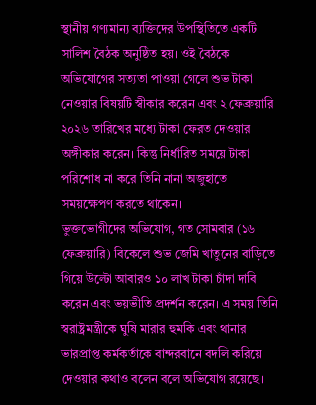স্থানীয় গণ্যমান্য ব্যক্তিদের উপস্থিতিতে একটি সালিশ বৈঠক অনুষ্ঠিত হয়। ওই বৈঠকে অভিযোগের সত্যতা পাওয়া গেলে শুভ টাকা নেওয়ার বিষয়টি স্বীকার করেন এবং ২ ফেব্রুয়ারি ২০২৬ তারিখের মধ্যে টাকা ফেরত দেওয়ার অঙ্গীকার করেন। কিন্তু নির্ধারিত সময়ে টাকা পরিশোধ না করে তিনি নানা অজুহাতে সময়ক্ষেপণ করতে থাকেন।
ভুক্তভোগীদের অভিযোগ, গত সোমবার (১৬ ফেব্রুয়ারি) বিকেলে শুভ জেমি খাতুনের বাড়িতে গিয়ে উল্টো আবারও ১০ লাখ টাকা চাঁদা দাবি করেন এবং ভয়ভীতি প্রদর্শন করেন। এ সময় তিনি স্বরাষ্ট্রমন্ত্রীকে ঘুষি মারার হুমকি এবং থানার ভারপ্রাপ্ত কর্মকর্তাকে বান্দরবানে বদলি করিয়ে দেওয়ার কথাও বলেন বলে অভিযোগ রয়েছে।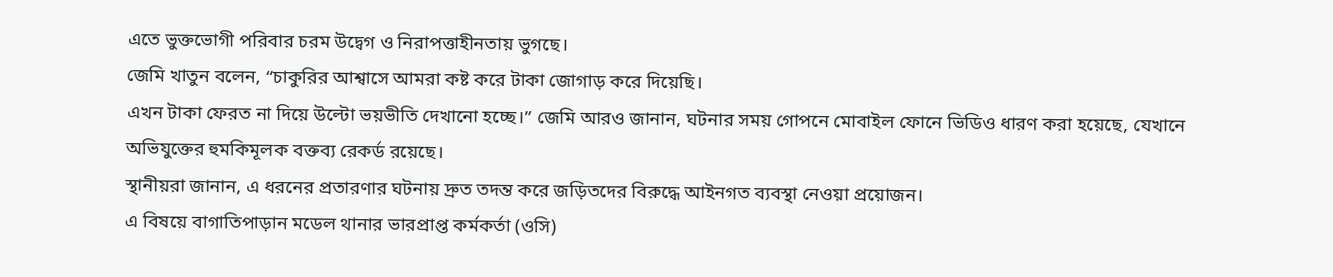এতে ভুক্তভোগী পরিবার চরম উদ্বেগ ও নিরাপত্তাহীনতায় ভুগছে।
জেমি খাতুন বলেন, “চাকুরির আশ্বাসে আমরা কষ্ট করে টাকা জোগাড় করে দিয়েছি।
এখন টাকা ফেরত না দিয়ে উল্টো ভয়ভীতি দেখানো হচ্ছে।” জেমি আরও জানান, ঘটনার সময় গোপনে মোবাইল ফোনে ভিডিও ধারণ করা হয়েছে, যেখানে অভিযুক্তের হুমকিমূলক বক্তব্য রেকর্ড রয়েছে।
স্থানীয়রা জানান, এ ধরনের প্রতারণার ঘটনায় দ্রুত তদন্ত করে জড়িতদের বিরুদ্ধে আইনগত ব্যবস্থা নেওয়া প্রয়োজন।
এ বিষয়ে বাগাতিপাড়ান মডেল থানার ভারপ্রাপ্ত কর্মকর্তা (ওসি)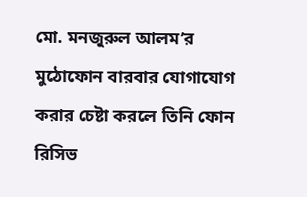মো. মনজুরুল আলম’র মুঠোফোন বারবার যোগাযোগ করার চেষ্টা করলে তিনি ফোন রিসিভ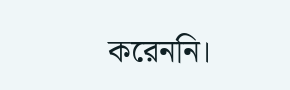করেননি।